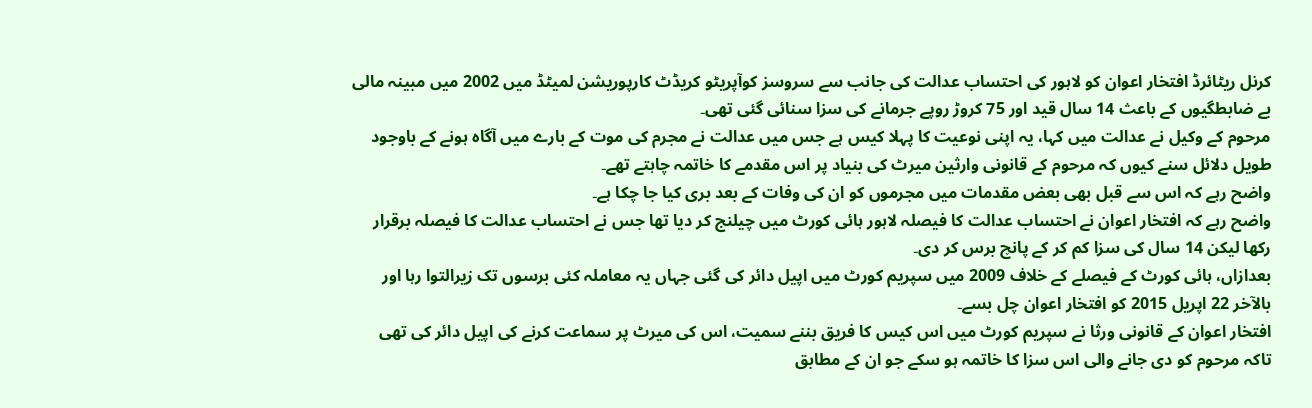کرنل ریٹائرڈ افتخار اعوان کو لاہور کی احتساب عدالت کی جانب سے سروسز کوآپریٹو کریڈٹ کارپوریشن لمیٹڈ میں 2002 میں مبینہ مالی بے ضابطگیوں کے باعث 14 سال قید اور 75 کروڑ روپے جرمانے کی سزا سنائی گئی تھی۔
مرحوم کے وکیل نے عدالت میں کہا، یہ اپنی نوعیت کا پہلا کیس ہے جس میں عدالت نے مجرم کی موت کے بارے میں آگاہ ہونے کے باوجود طویل دلائل سنے کیوں کہ مرحوم کے قانونی وارثین میرٹ کی بنیاد پر اس مقدمے کا خاتمہ چاہتے تھے۔
واضح رہے کہ اس سے قبل بھی بعض مقدمات میں مجرموں کو ان کی وفات کے بعد بری کیا جا چکا ہے۔
واضح رہے کہ افتخار اعوان نے احتساب عدالت کا فیصلہ لاہور ہائی کورٹ میں چیلنج کر دیا تھا جس نے احتساب عدالت کا فیصلہ برقرار رکھا لیکن 14 سال کی سزا کم کر کے پانچ برس کر دی۔
بعدازاں، ہائی کورٹ کے فیصلے کے خلاف 2009 میں سپریم کورٹ میں اپیل دائر کی گئی جہاں یہ معاملہ کئی برسوں تک زیرالتوا رہا اور بالآخر 22 اپریل 2015 کو افتخار اعوان چل بسے۔
افتخار اعوان کے قانونی ورثا نے سپریم کورٹ میں اس کیس کا فریق بننے سمیت، اس کی میرٹ پر سماعت کرنے کی اپیل دائر کی تھی تاکہ مرحوم کو دی جانے والی اس سزا کا خاتمہ ہو سکے جو ان کے مطابق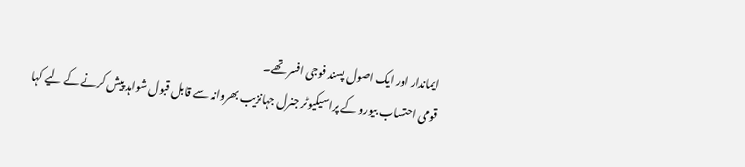ایماندار اور ایک اصول پسند فوجی افسر تھے۔
قومی احتساب بیورو کے پراسیکیوٹر جنرل جہانزیب بھروانہ سے قابل قبول شواہد پیش کرنے کے لیے کہا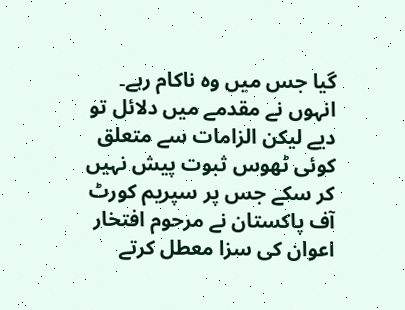گیا جس میں وہ ناکام رہے۔ انہوں نے مقدمے میں دلائل تو دیے لیکن الزامات سے متعلق کوئی ٹھوس ثبوت پیش نہیں کر سکے جس پر سپریم کورٹ آف پاکستان نے مرحوم افتخار اعوان کی سزا معطل کرتے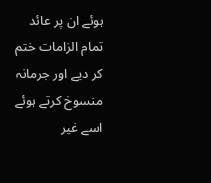ہوئے ان پر عائد تمام الزامات ختم کر دیے اور جرمانہ منسوخ کرتے ہوئے اسے غیر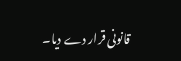قانونی قرار دے دیا۔